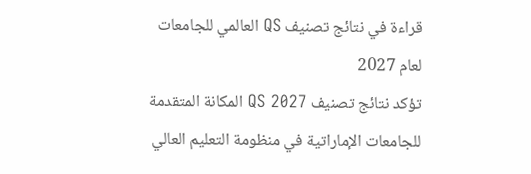قراءة في نتائج تصنيف QS العالمي للجامعات لعام 2027
تؤكد نتائج تصنيف QS 2027 المكانة المتقدمة للجامعات الإماراتية في منظومة التعليم العالي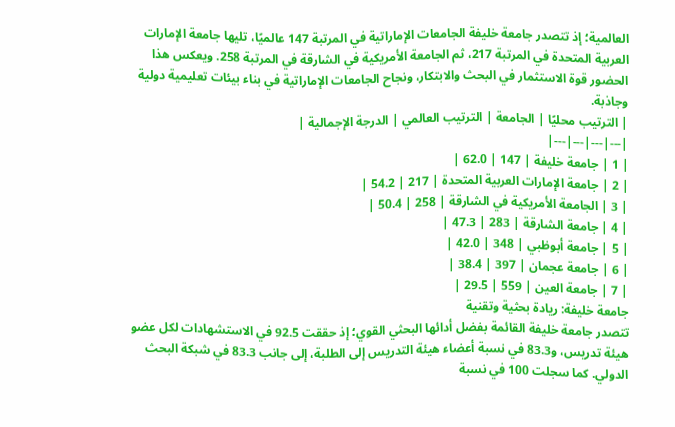العالمية؛ إذ تتصدر جامعة خليفة الجامعات الإماراتية في المرتبة 147 عالميًا، تليها جامعة الإمارات العربية المتحدة في المرتبة 217، ثم الجامعة الأمريكية في الشارقة في المرتبة 258. ويعكس هذا الحضور قوة الاستثمار في البحث والابتكار، ونجاح الجامعات الإماراتية في بناء بيئات تعليمية دولية وجاذبة.
| الترتيب محليًا | الجامعة | الترتيب العالمي | الدرجة الإجمالية |
|---|---|---|---|
| 1 | جامعة خليفة | 147 | 62.0 |
| 2 | جامعة الإمارات العربية المتحدة | 217 | 54.2 |
| 3 | الجامعة الأمريكية في الشارقة | 258 | 50.4 |
| 4 | جامعة الشارقة | 283 | 47.3 |
| 5 | جامعة أبوظبي | 348 | 42.0 |
| 6 | جامعة عجمان | 397 | 38.4 |
| 7 | جامعة العين | 559 | 29.5 |
جامعة خليفة: ريادة بحثية وتقنية
تتصدر جامعة خليفة القائمة بفضل أدائها البحثي القوي؛ إذ حققت 92.5 في الاستشهادات لكل عضو هيئة تدريس، و83.3 في نسبة أعضاء هيئة التدريس إلى الطلبة، إلى جانب 83.3 في شبكة البحث الدولي. كما سجلت 100 في نسبة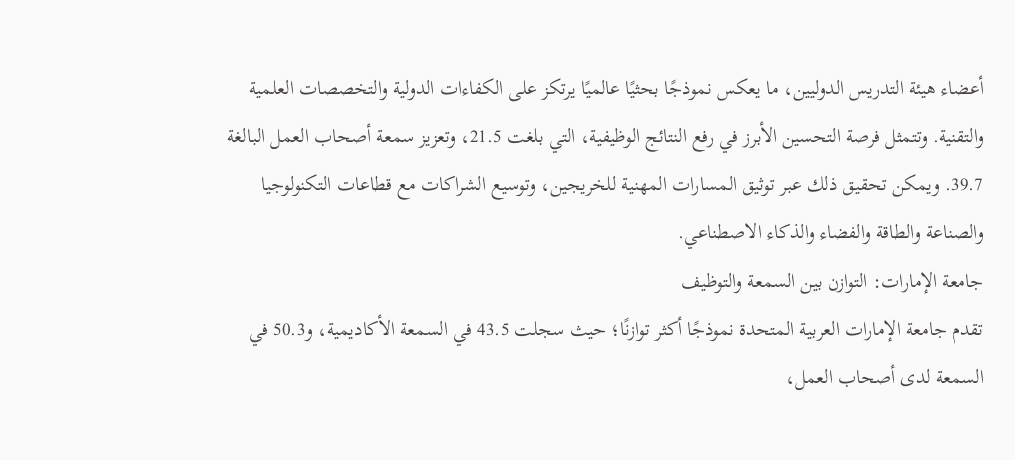أعضاء هيئة التدريس الدوليين، ما يعكس نموذجًا بحثيًا عالميًا يرتكز على الكفاءات الدولية والتخصصات العلمية والتقنية. وتتمثل فرصة التحسين الأبرز في رفع النتائج الوظيفية، التي بلغت 21.5، وتعزيز سمعة أصحاب العمل البالغة 39.7. ويمكن تحقيق ذلك عبر توثيق المسارات المهنية للخريجين، وتوسيع الشراكات مع قطاعات التكنولوجيا والصناعة والطاقة والفضاء والذكاء الاصطناعي.
جامعة الإمارات: التوازن بين السمعة والتوظيف
تقدم جامعة الإمارات العربية المتحدة نموذجًا أكثر توازنًا؛ حيث سجلت 43.5 في السمعة الأكاديمية، و50.3 في السمعة لدى أصحاب العمل،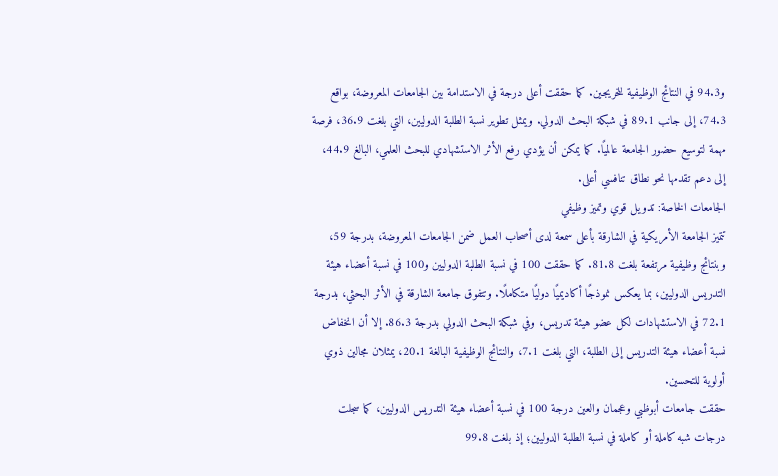و94.3 في النتائج الوظيفية للخريجين. كما حققت أعلى درجة في الاستدامة بين الجامعات المعروضة، بواقع 74.3، إلى جانب 89.1 في شبكة البحث الدولي. ويمثل تطوير نسبة الطلبة الدوليين، التي بلغت 36.9، فرصة مهمة لتوسيع حضور الجامعة عالميًا. كما يمكن أن يؤدي رفع الأثر الاستشهادي للبحث العلمي، البالغ 44.9، إلى دعم تقدمها نحو نطاق تنافسي أعلى.
الجامعات الخاصة: تدويل قوي وتميز وظيفي
تتميز الجامعة الأمريكية في الشارقة بأعلى سمعة لدى أصحاب العمل ضمن الجامعات المعروضة، بدرجة 59، وبنتائج وظيفية مرتفعة بلغت 81.8. كما حققت 100 في نسبة الطلبة الدوليين و100 في نسبة أعضاء هيئة التدريس الدوليين، بما يعكس نموذجًا أكاديميًا دوليًا متكاملًا. وتتفوق جامعة الشارقة في الأثر البحثي، بدرجة 72.1 في الاستشهادات لكل عضو هيئة تدريس، وفي شبكة البحث الدولي بدرجة 86.3. إلا أن انخفاض نسبة أعضاء هيئة التدريس إلى الطلبة، التي بلغت 7.1، والنتائج الوظيفية البالغة 20.1، يمثلان مجالين ذوي أولوية للتحسين.
حققت جامعات أبوظبي وعجمان والعين درجة 100 في نسبة أعضاء هيئة التدريس الدوليين، كما سجلت درجات شبه كاملة أو كاملة في نسبة الطلبة الدوليين؛ إذ بلغت 99.8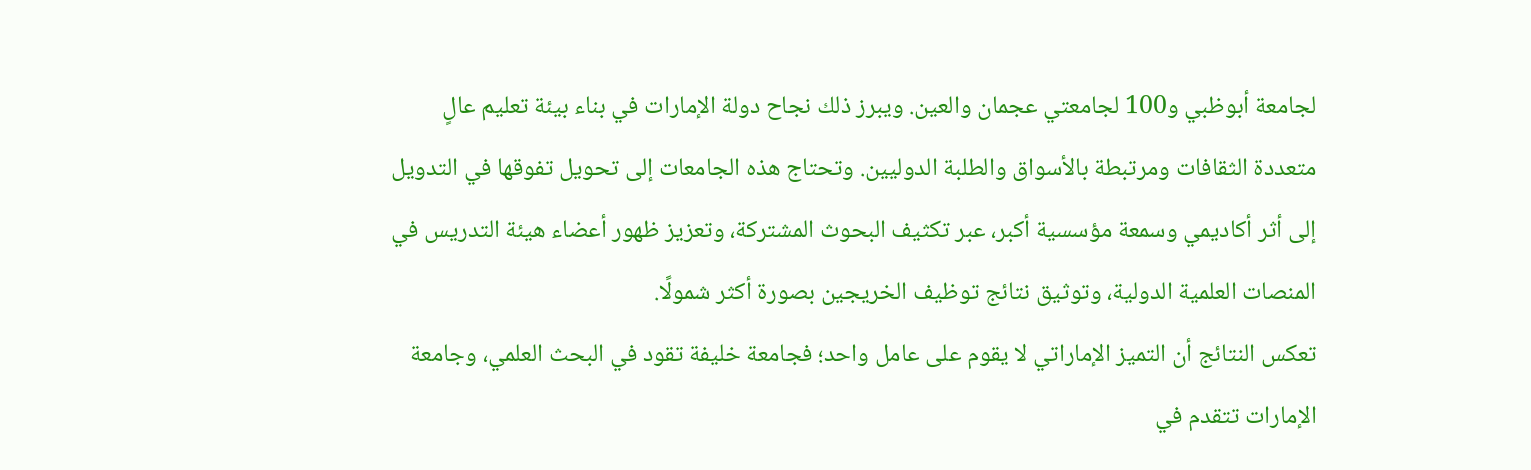لجامعة أبوظبي و100 لجامعتي عجمان والعين. ويبرز ذلك نجاح دولة الإمارات في بناء بيئة تعليم عالٍ متعددة الثقافات ومرتبطة بالأسواق والطلبة الدوليين. وتحتاج هذه الجامعات إلى تحويل تفوقها في التدويل إلى أثر أكاديمي وسمعة مؤسسية أكبر، عبر تكثيف البحوث المشتركة، وتعزيز ظهور أعضاء هيئة التدريس في المنصات العلمية الدولية، وتوثيق نتائج توظيف الخريجين بصورة أكثر شمولًا.
تعكس النتائج أن التميز الإماراتي لا يقوم على عامل واحد؛ فجامعة خليفة تقود في البحث العلمي، وجامعة الإمارات تتقدم في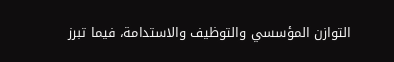التوازن المؤسسي والتوظيف والاستدامة، فيما تبرز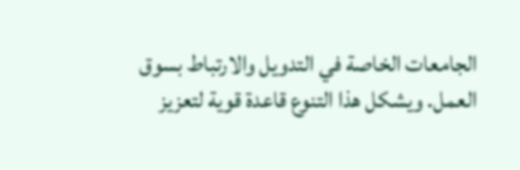الجامعات الخاصة في التدويل والارتباط بسوق العمل. ويشكل هذا التنوع قاعدة قوية لتعزيز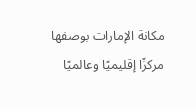مكانة الإمارات بوصفها مركزًا إقليميًا وعالميًا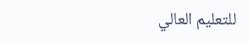للتعليم العالي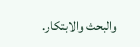والبحث والابتكار.